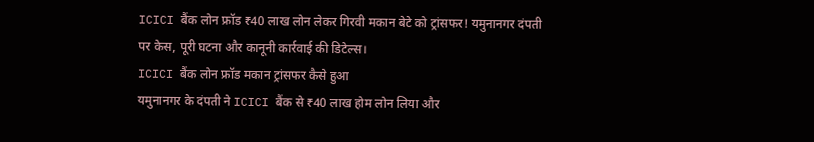ICICI बैंक लोन फ्रॉड ₹40 लाख लोन लेकर गिरवी मकान बेटे को ट्रांसफर! यमुनानगर दंपती पर केस, पूरी घटना और कानूनी कार्रवाई की डिटेल्स।
ICICI बैंक लोन फ्रॉड मकान ट्रांसफर कैसे हुआ
यमुनानगर के दंपती ने ICICI बैंक से ₹40 लाख होम लोन लिया और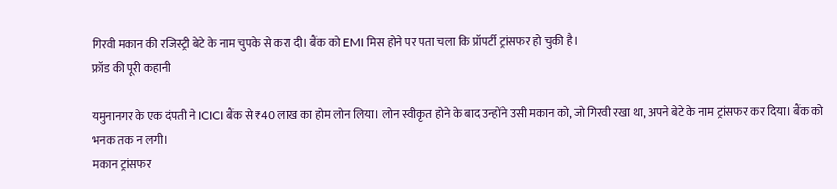गिरवी मकान की रजिस्ट्री बेटे के नाम चुपके से करा दी। बैंक को EMI मिस होने पर पता चला कि प्रॉपर्टी ट्रांसफर हो चुकी है।
फ्रॉड की पूरी कहानी

यमुनानगर के एक दंपती ने ICICI बैंक से ₹40 लाख का होम लोन लिया। लोन स्वीकृत होने के बाद उन्होंने उसी मकान को, जो गिरवी रखा था, अपने बेटे के नाम ट्रांसफर कर दिया। बैंक को भनक तक न लगी।
मकान ट्रांसफर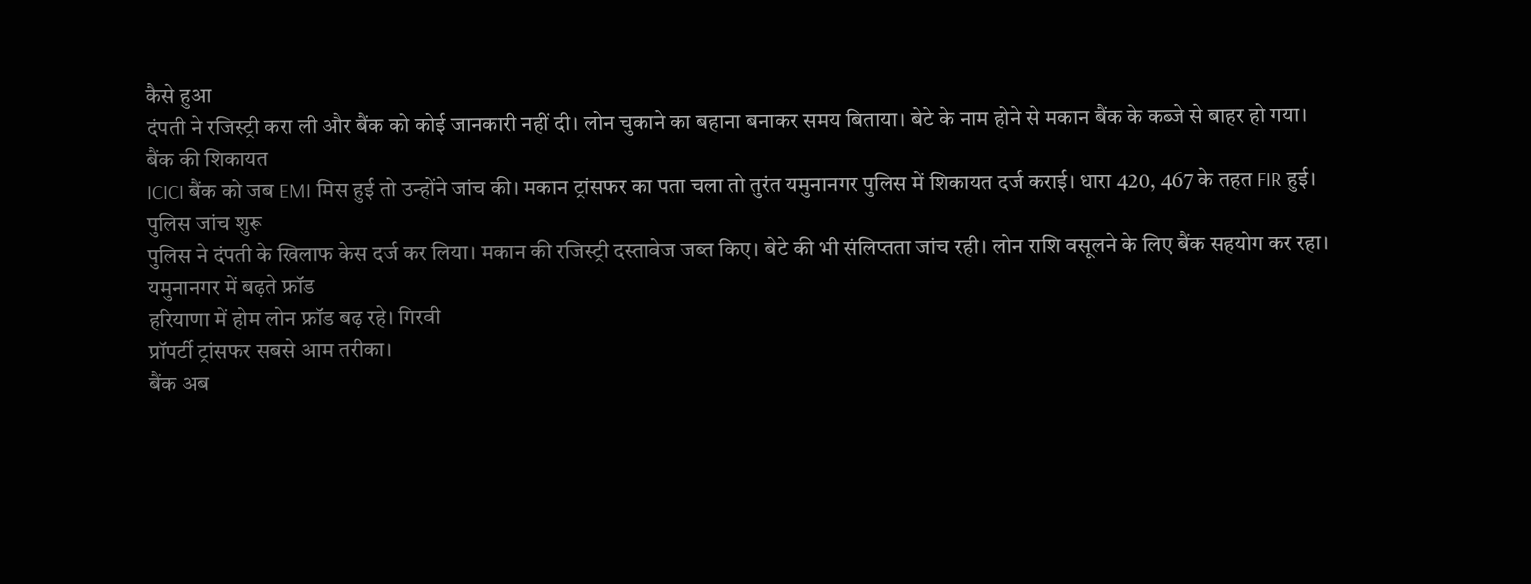कैसे हुआ
दंपती ने रजिस्ट्री करा ली और बैंक को कोई जानकारी नहीं दी। लोन चुकाने का बहाना बनाकर समय बिताया। बेटे के नाम होने से मकान बैंक के कब्जे से बाहर हो गया।
बैंक की शिकायत
ICICI बैंक को जब EMI मिस हुई तो उन्होंने जांच की। मकान ट्रांसफर का पता चला तो तुरंत यमुनानगर पुलिस में शिकायत दर्ज कराई। धारा 420, 467 के तहत FIR हुई।
पुलिस जांच शुरू
पुलिस ने दंपती के खिलाफ केस दर्ज कर लिया। मकान की रजिस्ट्री दस्तावेज जब्त किए। बेटे की भी संलिप्तता जांच रही। लोन राशि वसूलने के लिए बैंक सहयोग कर रहा।
यमुनानगर में बढ़ते फ्रॉड
हरियाणा में होम लोन फ्रॉड बढ़ रहे। गिरवी
प्रॉपर्टी ट्रांसफर सबसे आम तरीका।
बैंक अब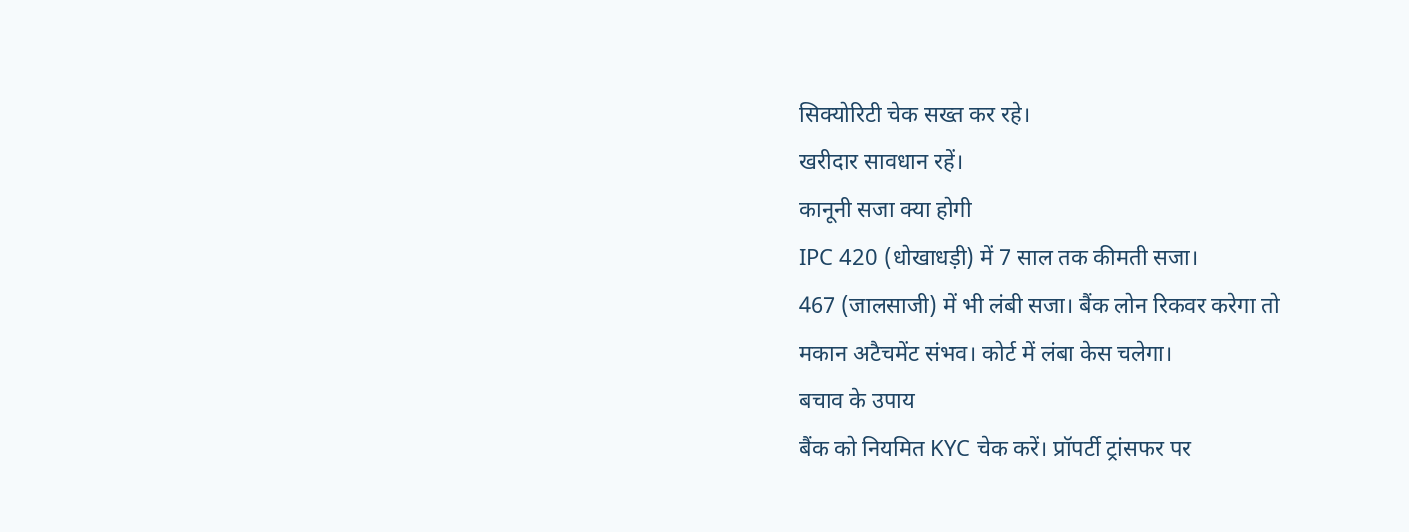सिक्योरिटी चेक सख्त कर रहे।
खरीदार सावधान रहें।
कानूनी सजा क्या होगी
IPC 420 (धोखाधड़ी) में 7 साल तक कीमती सजा।
467 (जालसाजी) में भी लंबी सजा। बैंक लोन रिकवर करेगा तो
मकान अटैचमेंट संभव। कोर्ट में लंबा केस चलेगा।
बचाव के उपाय
बैंक को नियमित KYC चेक करें। प्रॉपर्टी ट्रांसफर पर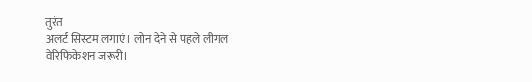तुरंत
अलर्ट सिस्टम लगाएं। लोन देने से पहले लीगल वेरिफिकेशन जरूरी।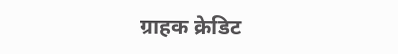ग्राहक क्रेडिट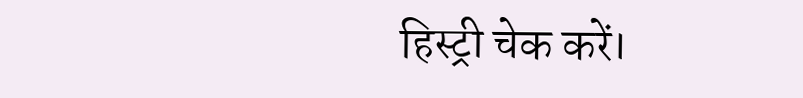हिस्ट्री चेक करें।